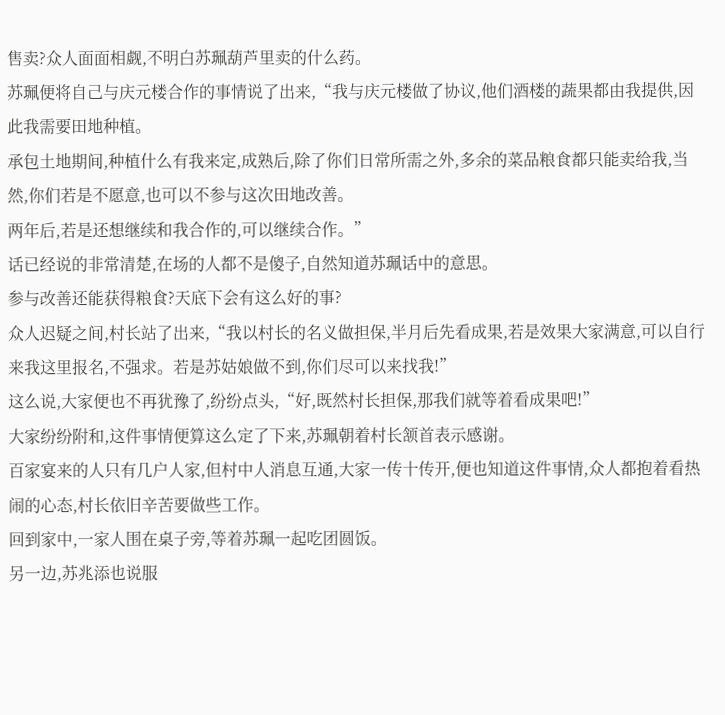售卖?众人面面相觑,不明白苏珮葫芦里卖的什么药。
苏珮便将自己与庆元楼合作的事情说了出来,“我与庆元楼做了协议,他们酒楼的蔬果都由我提供,因此我需要田地种植。
承包土地期间,种植什么有我来定,成熟后,除了你们日常所需之外,多余的菜品粮食都只能卖给我,当然,你们若是不愿意,也可以不参与这次田地改善。
两年后,若是还想继续和我合作的,可以继续合作。”
话已经说的非常清楚,在场的人都不是傻子,自然知道苏珮话中的意思。
参与改善还能获得粮食?天底下会有这么好的事?
众人迟疑之间,村长站了出来,“我以村长的名义做担保,半月后先看成果,若是效果大家满意,可以自行来我这里报名,不强求。若是苏姑娘做不到,你们尽可以来找我!”
这么说,大家便也不再犹豫了,纷纷点头,“好,既然村长担保,那我们就等着看成果吧!”
大家纷纷附和,这件事情便算这么定了下来,苏珮朝着村长颔首表示感谢。
百家宴来的人只有几户人家,但村中人消息互通,大家一传十传开,便也知道这件事情,众人都抱着看热闹的心态,村长依旧辛苦要做些工作。
回到家中,一家人围在桌子旁,等着苏珮一起吃团圆饭。
另一边,苏兆添也说服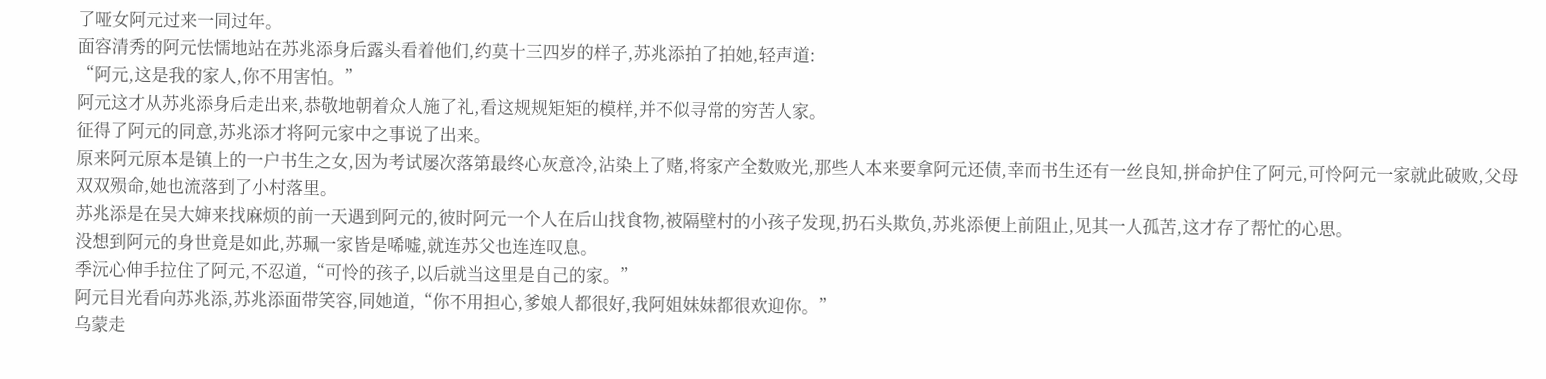了哑女阿元过来一同过年。
面容清秀的阿元怯懦地站在苏兆添身后露头看着他们,约莫十三四岁的样子,苏兆添拍了拍她,轻声道:
“阿元,这是我的家人,你不用害怕。”
阿元这才从苏兆添身后走出来,恭敬地朝着众人施了礼,看这规规矩矩的模样,并不似寻常的穷苦人家。
征得了阿元的同意,苏兆添才将阿元家中之事说了出来。
原来阿元原本是镇上的一户书生之女,因为考试屡次落第最终心灰意冷,沾染上了赌,将家产全数败光,那些人本来要拿阿元还债,幸而书生还有一丝良知,拼命护住了阿元,可怜阿元一家就此破败,父母双双殒命,她也流落到了小村落里。
苏兆添是在吴大婶来找麻烦的前一天遇到阿元的,彼时阿元一个人在后山找食物,被隔壁村的小孩子发现,扔石头欺负,苏兆添便上前阻止,见其一人孤苦,这才存了帮忙的心思。
没想到阿元的身世竟是如此,苏珮一家皆是唏嘘,就连苏父也连连叹息。
季沅心伸手拉住了阿元,不忍道,“可怜的孩子,以后就当这里是自己的家。”
阿元目光看向苏兆添,苏兆添面带笑容,同她道,“你不用担心,爹娘人都很好,我阿姐妹妹都很欢迎你。”
乌蒙走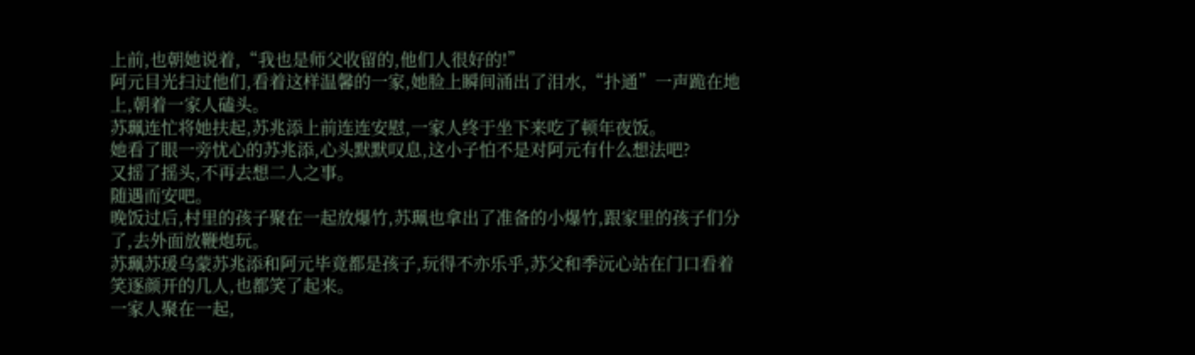上前,也朝她说着,“我也是师父收留的,他们人很好的!”
阿元目光扫过他们,看着这样温馨的一家,她脸上瞬间涌出了泪水,“扑通”一声跪在地上,朝着一家人磕头。
苏珮连忙将她扶起,苏兆添上前连连安慰,一家人终于坐下来吃了顿年夜饭。
她看了眼一旁忧心的苏兆添,心头默默叹息,这小子怕不是对阿元有什么想法吧?
又摇了摇头,不再去想二人之事。
随遇而安吧。
晚饭过后,村里的孩子聚在一起放爆竹,苏珮也拿出了准备的小爆竹,跟家里的孩子们分了,去外面放鞭炮玩。
苏珮苏瑗乌蒙苏兆添和阿元毕竟都是孩子,玩得不亦乐乎,苏父和季沅心站在门口看着笑逐颜开的几人,也都笑了起来。
一家人聚在一起,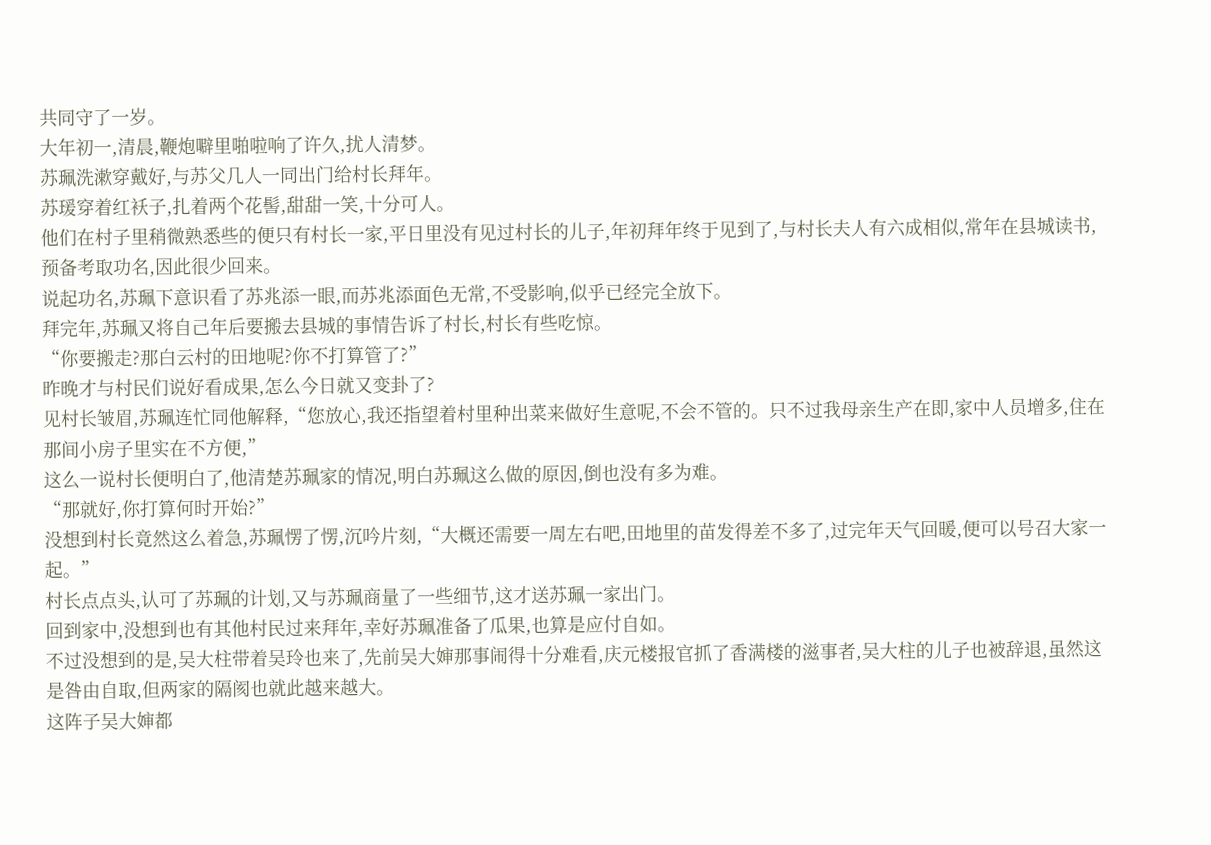共同守了一岁。
大年初一,清晨,鞭炮噼里啪啦响了许久,扰人清梦。
苏珮洗漱穿戴好,与苏父几人一同出门给村长拜年。
苏瑗穿着红袄子,扎着两个花髻,甜甜一笑,十分可人。
他们在村子里稍微熟悉些的便只有村长一家,平日里没有见过村长的儿子,年初拜年终于见到了,与村长夫人有六成相似,常年在县城读书,预备考取功名,因此很少回来。
说起功名,苏珮下意识看了苏兆添一眼,而苏兆添面色无常,不受影响,似乎已经完全放下。
拜完年,苏珮又将自己年后要搬去县城的事情告诉了村长,村长有些吃惊。
“你要搬走?那白云村的田地呢?你不打算管了?”
昨晚才与村民们说好看成果,怎么今日就又变卦了?
见村长皱眉,苏珮连忙同他解释,“您放心,我还指望着村里种出菜来做好生意呢,不会不管的。只不过我母亲生产在即,家中人员增多,住在那间小房子里实在不方便,”
这么一说村长便明白了,他清楚苏珮家的情况,明白苏珮这么做的原因,倒也没有多为难。
“那就好,你打算何时开始?”
没想到村长竟然这么着急,苏珮愣了愣,沉吟片刻,“大概还需要一周左右吧,田地里的苗发得差不多了,过完年天气回暖,便可以号召大家一起。”
村长点点头,认可了苏珮的计划,又与苏珮商量了一些细节,这才送苏珮一家出门。
回到家中,没想到也有其他村民过来拜年,幸好苏珮准备了瓜果,也算是应付自如。
不过没想到的是,吴大柱带着吴玲也来了,先前吴大婶那事闹得十分难看,庆元楼报官抓了香满楼的滋事者,吴大柱的儿子也被辞退,虽然这是咎由自取,但两家的隔阂也就此越来越大。
这阵子吴大婶都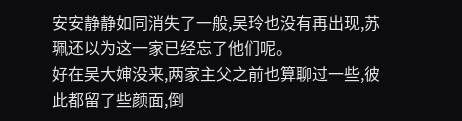安安静静如同消失了一般,吴玲也没有再出现,苏珮还以为这一家已经忘了他们呢。
好在吴大婶没来,两家主父之前也算聊过一些,彼此都留了些颜面,倒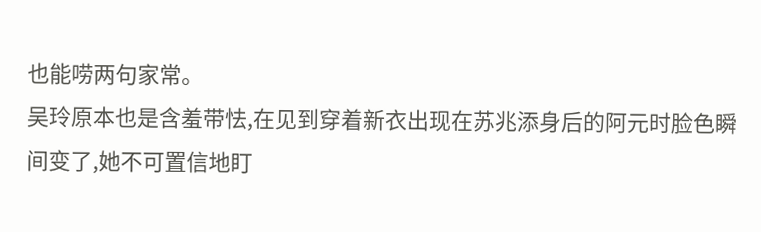也能唠两句家常。
吴玲原本也是含羞带怯,在见到穿着新衣出现在苏兆添身后的阿元时脸色瞬间变了,她不可置信地盯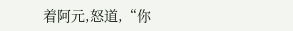着阿元,怒道,“你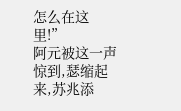怎么在这里!”
阿元被这一声惊到,瑟缩起来,苏兆添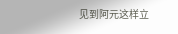见到阿元这样立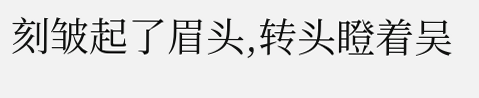刻皱起了眉头,转头瞪着吴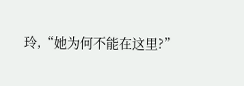玲,“她为何不能在这里?”